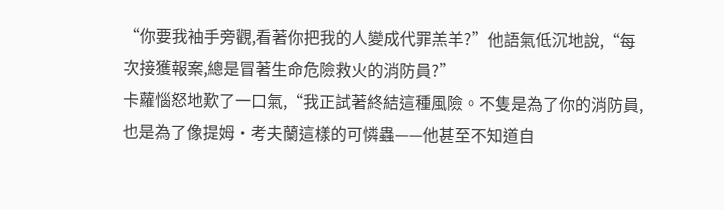“你要我袖手旁觀,看著你把我的人變成代罪羔羊?”他語氣低沉地說,“每次接獲報案,總是冒著生命危險救火的消防員?”
卡蘿惱怒地歎了一口氣,“我正試著終結這種風險。不隻是為了你的消防員,也是為了像提姆·考夫蘭這樣的可憐蟲——他甚至不知道自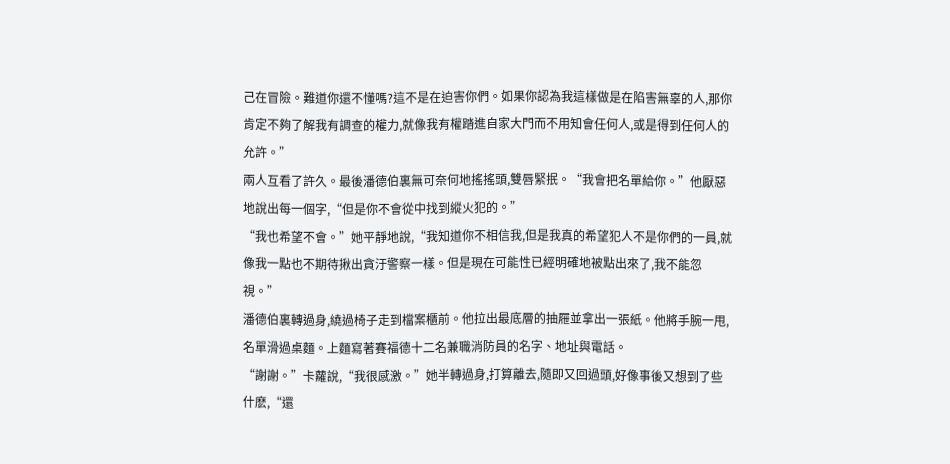己在冒險。難道你還不懂嗎?這不是在迫害你們。如果你認為我這樣做是在陷害無辜的人,那你肯定不夠了解我有調查的權力,就像我有權踏進自家大門而不用知會任何人,或是得到任何人的允許。”
兩人互看了許久。最後潘德伯裏無可奈何地搖搖頭,雙唇緊抿。“我會把名單給你。”他厭惡地說出每一個字,“但是你不會從中找到縱火犯的。”
“我也希望不會。”她平靜地說,“我知道你不相信我,但是我真的希望犯人不是你們的一員,就像我一點也不期待揪出貪汙警察一樣。但是現在可能性已經明確地被點出來了,我不能忽視。”
潘德伯裏轉過身,繞過椅子走到檔案櫃前。他拉出最底層的抽屜並拿出一張紙。他將手腕一甩,名單滑過桌麵。上麵寫著賽福德十二名兼職消防員的名字、地址與電話。
“謝謝。”卡蘿說,“我很感激。”她半轉過身,打算離去,隨即又回過頭,好像事後又想到了些什麽,“還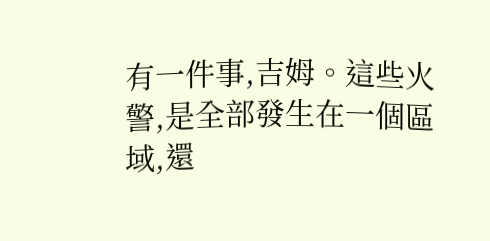有一件事,吉姆。這些火警,是全部發生在一個區域,還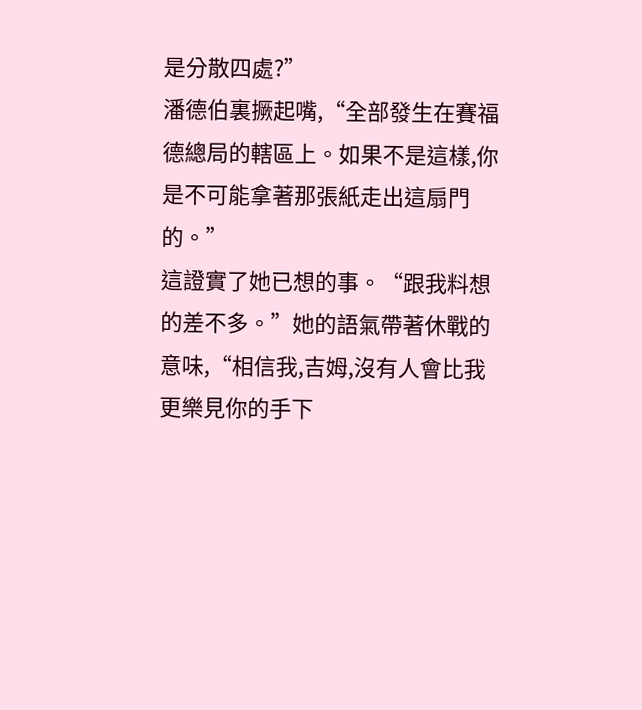是分散四處?”
潘德伯裏撅起嘴,“全部發生在賽福德總局的轄區上。如果不是這樣,你是不可能拿著那張紙走出這扇門的。”
這證實了她已想的事。“跟我料想的差不多。”她的語氣帶著休戰的意味,“相信我,吉姆,沒有人會比我更樂見你的手下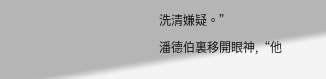洗清嫌疑。”
潘德伯裏移開眼神,“他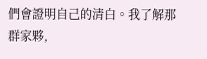們會證明自己的清白。我了解那群家夥,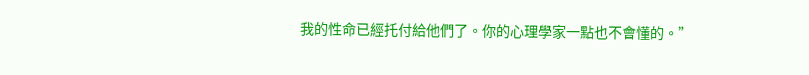我的性命已經托付給他們了。你的心理學家一點也不會懂的。”